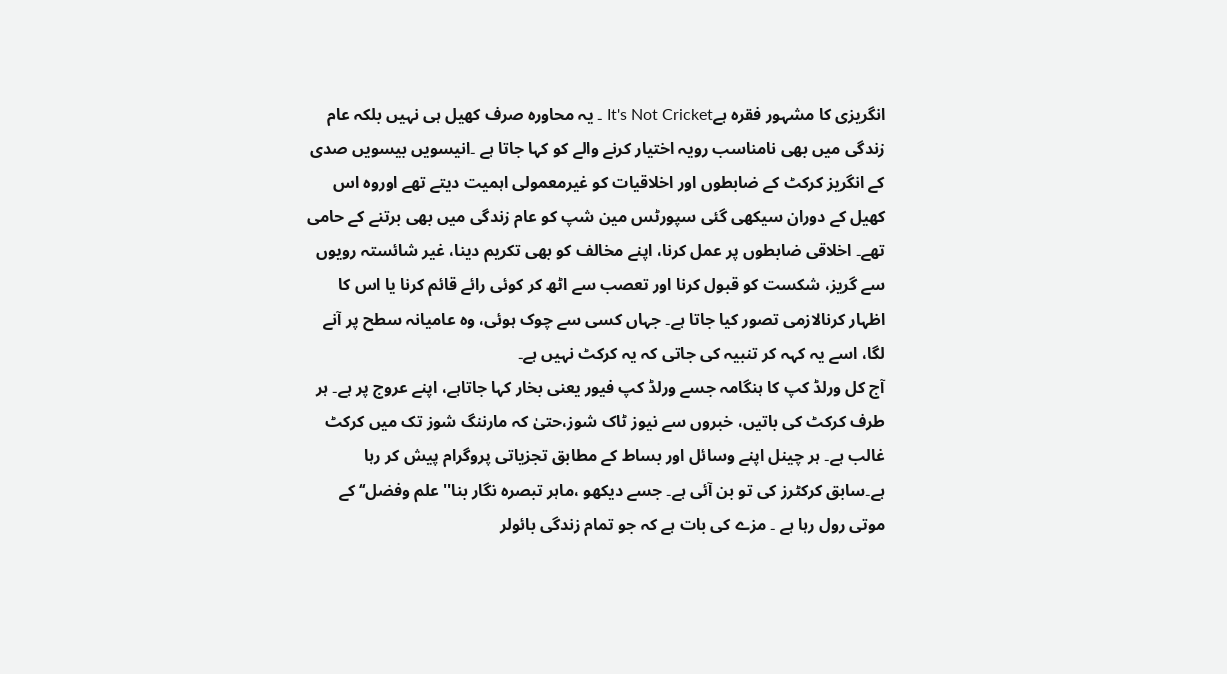انگریزی کا مشہور فقرہ ہےIt's Not Cricket ۔ یہ محاورہ صرف کھیل ہی نہیں بلکہ عام زندگی میں بھی نامناسب رویہ اختیار کرنے والے کو کہا جاتا ہے ۔انیسویں بیسویں صدی کے انگریز کرکٹ کے ضابطوں اور اخلاقیات کو غیرمعمولی اہمیت دیتے تھے اوروہ اس کھیل کے دوران سیکھی گئی سپورٹس مین شپ کو عام زندگی میں بھی برتنے کے حامی تھے۔ اخلاقی ضابطوں پر عمل کرنا، اپنے مخالف کو بھی تکریم دینا، غیر شائستہ رویوں سے گریز، شکست کو قبول کرنا اور تعصب سے اٹھ کر کوئی رائے قائم کرنا یا اس کا اظہار کرنالازمی تصور کیا جاتا ہے۔ جہاں کسی سے چوک ہوئی، وہ عامیانہ سطح پر آنے لگا، اسے یہ کہہ کر تنبیہ کی جاتی کہ یہ کرکٹ نہیں ہے۔
آج کل ورلڈ کپ کا ہنگامہ جسے ورلڈ کپ فیور یعنی بخار کہا جاتاہے، اپنے عروج پر ہے۔ ہر طرف کرکٹ کی باتیں، خبروں سے نیوز ٹاک شوز،حتیٰ کہ مارننگ شوز تک میں کرکٹ غالب ہے۔ ہر چینل اپنے وسائل اور بساط کے مطابق تجزیاتی پروگرام پیش کر رہا ہے۔سابق کرکٹرز کی تو بن آئی ہے۔ جسے دیکھو ،ماہر تبصرہ نگار بنا'' علم وفضل‘‘ کے موتی رول رہا ہے ۔ مزے کی بات ہے کہ جو تمام زندگی بائولر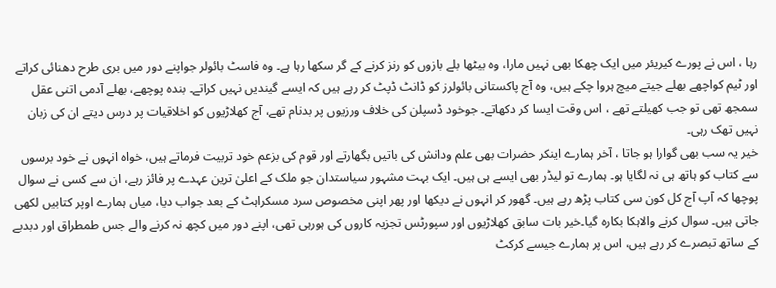رہا ، اس نے پورے کیریئر میں ایک چھکا بھی نہیں مارا، وہ بیٹھا بلے بازوں کو رنز کرنے کے گر سکھا رہا ہے۔ وہ فاسٹ بائولر جواپنے دور میں بری طرح دھنائی کراتے اور ٹیم کواچھے بھلے جیتے میچ ہروا چکے ہیں، وہ آج پاکستانی بائولرز کو ڈانٹ ڈپٹ کر رہے ہیں کہ ایسے گیندیں نہیں کراتے۔ بندہ پوچھے، بھلے آدمی اتنی عقل سمجھ تھی تو جب کھیلتے تھے ، اس وقت ایسا کر دکھاتے۔ جوخود ڈسپلن کی خلاف ورزیوں پر بدنام تھے، آج کھلاڑیوں کو اخلاقیات پر درس دیتے ان کی زبان نہیں تھک رہی۔
خیر یہ سب بھی گوارا ہو جاتا ، آخر ہمارے اینکر حضرات بھی علم ودانش کی باتیں بگھارتے اور قوم کی بزعم خود تربیت فرماتے ہیں، خواہ انہوں نے خود برسوں سے کتاب کو ہاتھ ہی نہ لگایا ہو۔ ہمارے تو لیڈر بھی ایسے ہی ہیں۔ ایک بہت مشہور سیاستدان جو ملک کے اعلیٰ ترین عہدے پر فائز رہے، ان سے کسی نے سوال پوچھا کہ آپ آج کل کون سی کتاب پڑھ رہے ہیں۔ گھور کر انہوں نے دیکھا اور پھر اپنی مخصوص سرد مسکراہٹ کے بعد جواب دیا، میاں ہمارے اوپر کتابیں لکھی جاتی ہیں۔ سوال کرنے والاہکا بکارہ گیا۔خیر بات سابق کھلاڑیوں اور سپورٹس تجزیہ کاروں کی ہورہی تھی، اپنے دور میں کچھ نہ کرنے والے جس طمطراق اور دبدبے کے ساتھ تبصرے کر رہے ہیں، اس پر ہمارے جیسے کرکٹ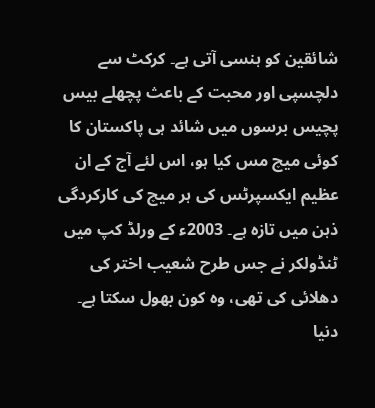شائقین کو ہنسی آتی ہے۔ کرکٹ سے دلچسپی اور محبت کے باعث پچھلے بیس پچیس برسوں میں شائد ہی پاکستان کا کوئی میچ مس کیا ہو، اس لئے آج کے ان عظیم ایکسپرٹس کی ہر میچ کی کارکردگی ذہن میں تازہ ہے۔ 2003ء کے ورلڈ کپ میں ٹنڈولکر نے جس طرح شعیب اختر کی دھلائی کی تھی، وہ کون بھول سکتا ہے۔ دنیا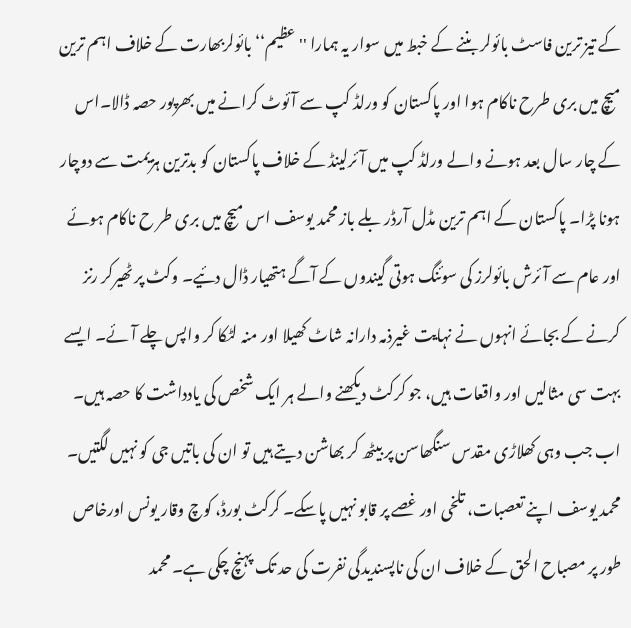کے تیز ترین فاسٹ بائولر بننے کے خبط میں سوار یہ ہمارا ''عظیم‘‘ بائولربھارت کے خلاف اہم ترین میچ میں بری طرح ناکام ہوا اور پاکستان کو ورلڈ کپ سے آئوٹ کرانے میں بھرپور حصہ ڈالا۔اس کے چار سال بعد ہونے والے ورلڈ کپ میں آئرلینڈ کے خلاف پاکستان کو بدترین ہزیمت سے دوچار ہونا پڑا۔ پاکستان کے اہم ترین مڈل آرڈر بلے باز محمد یوسف اس میچ میں بری طر ح ناکام ہوئے اور عام سے آئرش بائولرز کی سوئنگ ہوتی گیندوں کے آگے ہتھیار ڈال دئیے۔ وکٹ پر ٹھیرکر رنز کرنے کے بجائے انہوں نے نہایت غیرذمہ دارانہ شاٹ کھیلا اور منہ لٹکا کر واپس چلے آئے۔ ایسے بہت سی مثالیں اور واقعات ہیں، جو کرکٹ دیکھنے والے ہر ایک شخص کی یادداشت کا حصہ ہیں۔ اب جب وہی کھلاڑی مقدس سنگھاسن پر بیٹھ کر بھاشن دیتے ہیں تو ان کی باتیں جی کو نہیں لگتیں۔ محمد یوسف اپنے تعصبات، تلخی اور غصے پر قابو نہیں پاسکے۔ کرکٹ بورڈ، کوچ وقار یونس اورخاص طور پر مصباح الحق کے خلاف ان کی ناپسندیدگی نفرت کی حد تک پہنچ چکی ہے۔ محمد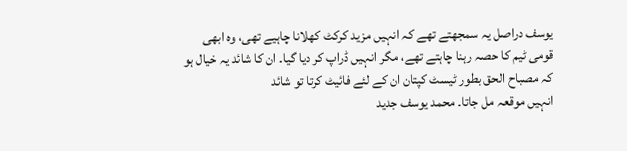یوسف دراصل یہ سمجھتے تھے کہ انہیں مزید کرکٹ کھلانا چاہیے تھی، وہ ابھی قومی ٹیم کا حصہ رہنا چاہتے تھے، مگر انہیں ڈراپ کر دیا گیا۔ ان کا شائد یہ خیال ہو کہ مصباح الحق بطور ٹیسٹ کپتان ان کے لئے فائیٹ کرتا تو شائد
انہیں موقعہ مل جاتا۔ محمد یوسف جدید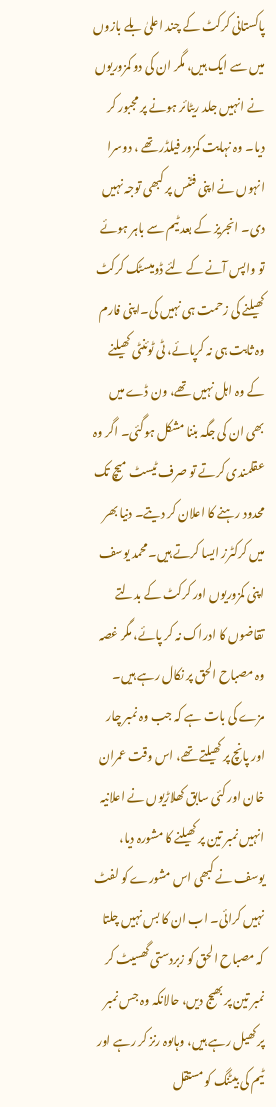پاکستانی کرکٹ کے چند اعلیٰ بلے بازوں میں سے ایک ہیں، مگر ان کی دو کمزوریوں نے انہیں جلد ریٹائر ہونے پر مجبور کر دیا۔ وہ نہایت کمزور فیلڈر تھے ، دوسرا انہوں نے اپنی فٹنس پر کبھی توجہ نہیں دی۔ انجریز کے بعد ٹیم سے باہر ہوئے تو واپس آنے کے لئے ڈومیسٹک کرکٹ کھیلنے کی زحمت ہی نہیں کی۔اپنی فارم وہ ثابت ہی نہ کرپائے، ٹی ٹوئنٹی کھیلنے کے وہ اہل نہیں تھے، ون ڈے میں بھی ان کی جگہ بننا مشکل ہوگئی۔ اگر وہ عقلمندی کرتے تو صرف ٹیسٹ میچ تک محدود رہنے کا اعلان کر دیتے۔ دنیا بھر میں کرکٹرز ایسا کرتے ہیں۔محمد یوسف اپنی کمزوریوں اور کرکٹ کے بدلتے تقاضوں کا ادراک نہ کر پائے، مگر غصہ وہ مصباح الحق پر نکال رہے ہیں۔ مزے کی بات ہے کہ جب وہ نمبر چار اور پانچ پر کھیلتے تھے، اس وقت عمران خان اور کئی سابق کھلاڑیوں نے اعلانیہ انہیں نمبر تین پر کھیلنے کا مشورہ دیا، یوسف نے کبھی اس مشورے کو لفٹ نہیں کرائی۔ اب ان کا بس نہیں چلتا کہ مصباح الحق کو زبردستی گھسیٹ کر نمبر تین پر بھیج دیں، حالانکہ وہ جس نمبر پر کھیل رہے ہیں، وہاںوہ رنز کر رہے اور ٹیم کی بیٹنگ کو مستقل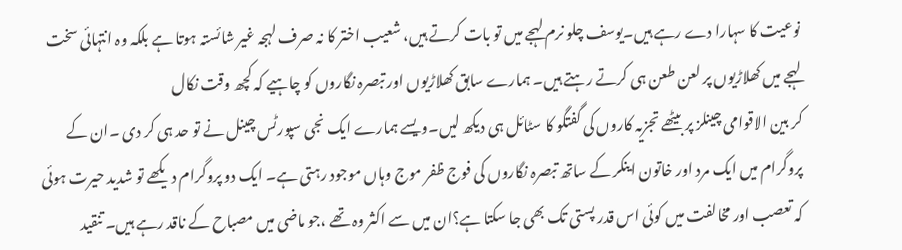نوعیت کا سہارا دے رہے ہیں۔یوسف چلو نرم لہجے میں تو بات کرتے ہیں، شعیب اختر کا نہ صرف لہجہ غیر شائستہ ہوتا ہے بلکہ وہ انتہائی سخت لہجے میں کھلاڑیوں پر لعن طعن ہی کرتے رہتے ہیں۔ ہمارے سابق کھلاڑیوں اور تبصرہ نگاروں کو چاہیے کہ کچھ وقت نکال
کر بین الاقوامی چینلز پر بیٹھے تجزیہ کاروں کی گفتگو کا سٹائل ہی دیکھ لیں۔ویسے ہمارے ایک نجی سپورٹس چینل نے تو حد ہی کر دی ۔ان کے پروگرام میں ایک مرد اور خاتون اینکر کے ساتھ تبصرہ نگاروں کی فوج ظفر موج وہاں موجود رہتی ہے۔ ایک دو پروگرام دیکھے تو شدید حیرت ہوئی کہ تعصب اور مخالفت میں کوئی اس قدر پستی تک بھی جا سکتا ہے؟ان میں سے اکثر وہ تھے ،جو ماضی میں مصباح کے ناقد رہے ہیں۔ تنقید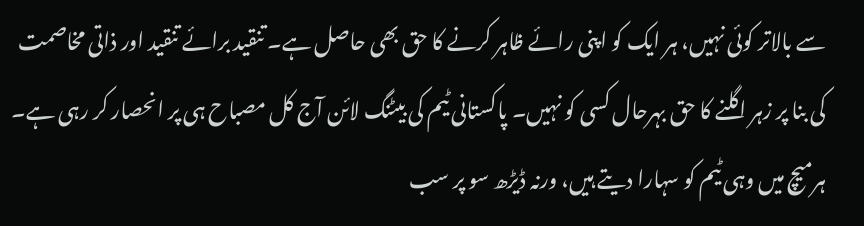سے بالاتر کوئی نہیں، ہر ایک کو اپنی رائے ظاہر کرنے کا حق بھی حاصل ہے۔ تنقید برائے تنقید اور ذاتی مخاصمت کی بنا پر زہر اگلنے کا حق بہرحال کسی کو نہیں۔ پاکستانی ٹیم کی بیٹنگ لائن آج کل مصباح ہی پر انحصار کر رہی ہے۔ ہرمیچ میں وہی ٹیم کو سہارا دیتے ہیں، ورنہ ڈیڑھ سو پر سب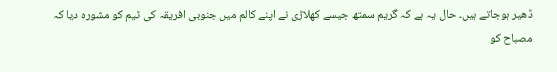ڈھیر ہوجاتے ہیں۔ حال یہ ہے کہ گریم سمتھ جیسے کھلاڑی نے اپنے کالم میں جنوبی افریقہ کی ٹیم کو مشورہ دیا کہ مصباح کو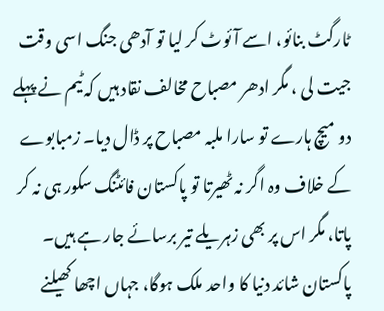ٹارگٹ بنائو، اسے آئوٹ کر لیا تو آدھی جنگ اسی وقت جیت لی ، مگر ادھر مصباح مخالف نقاد ہیں کہ ٹیم نے پہلے دو میچ ہارے تو سارا ملبہ مصباح پر ڈال دیا۔ زمبابوے کے خلاف وہ اگر نہ ٹھیرتا تو پاکستان فائٹنگ سکور ہی نہ کر پاتا، مگر اس پر بھی زہریلے تیر برسائے جار ہے ہیں۔ پاکستان شائد دنیا کا واحد ملک ہوگا، جہاں اچھا کھیلنے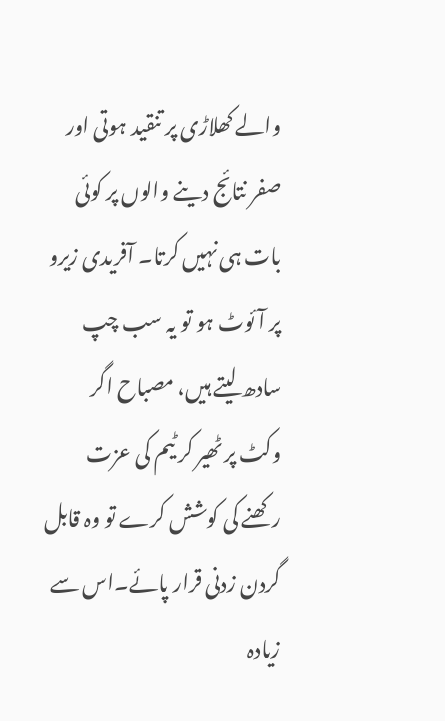والے کھلاڑی پر تنقید ہوتی اور صفر نتائج دینے والوں پر کوئی بات ہی نہیں کرتا۔ آفریدی زیرو پر آئوٹ ہو تو یہ سب چپ سادھ لیتے ہیں، مصباح اگر وکٹ پر ٹھیر کر ٹیم کی عزت رکھنے کی کوشش کرے تو وہ قابل گردن زدنی قرار پائے۔اس سے زیادہ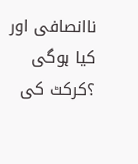ناانصافی اور کیا ہوگی ؟کرکٹ کی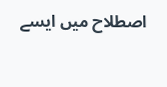اصطلاح میں ایسے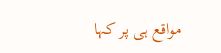مواقع ہی پر کہا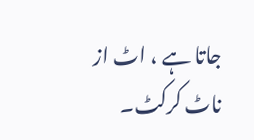جاتا ہے ، اٹ از ناٹ کرکٹ۔